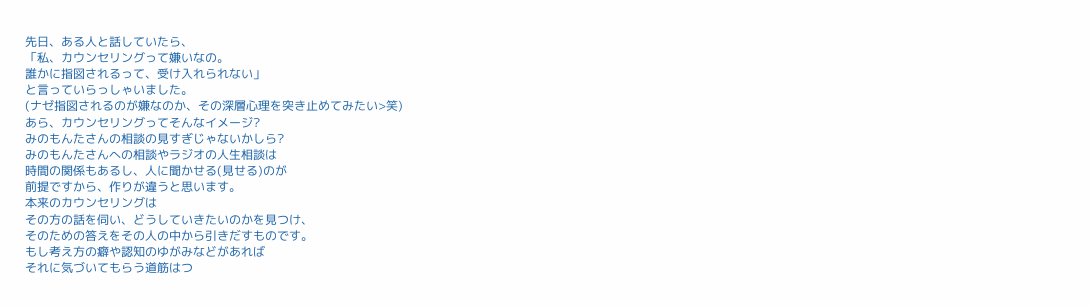先日、ある人と話していたら、
「私、カウンセリングって嫌いなの。
誰かに指図されるって、受け入れられない」
と言っていらっしゃいました。
(ナゼ指図されるのが嫌なのか、その深層心理を突き止めてみたい>笑)
あら、カウンセリングってそんなイメージ?
みのもんたさんの相談の見すぎじゃないかしら?
みのもんたさんへの相談やラジオの人生相談は
時間の関係もあるし、人に聞かせる(見せる)のが
前提ですから、作りが違うと思います。
本来のカウンセリングは
その方の話を伺い、どうしていきたいのかを見つけ、
そのための答えをその人の中から引きだすものです。
もし考え方の癖や認知のゆがみなどがあれば
それに気づいてもらう道筋はつ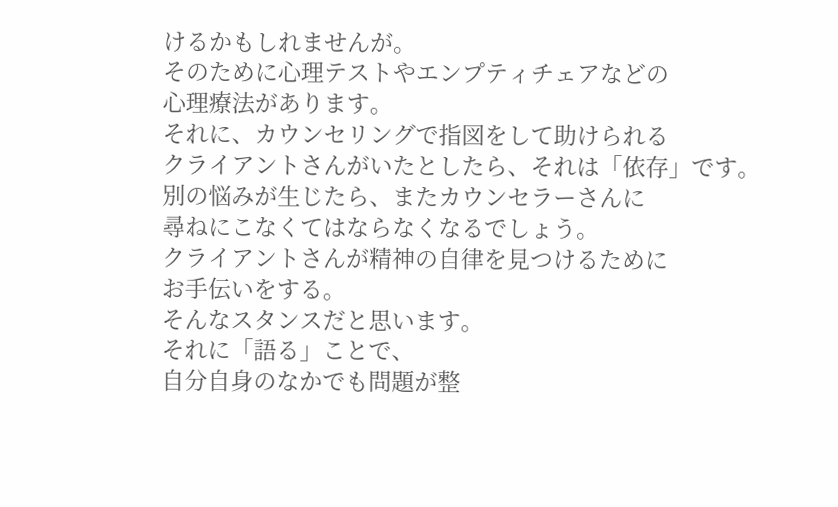けるかもしれませんが。
そのために心理テストやエンプティチェアなどの
心理療法があります。
それに、カウンセリングで指図をして助けられる
クライアントさんがいたとしたら、それは「依存」です。
別の悩みが生じたら、またカウンセラーさんに
尋ねにこなくてはならなくなるでしょう。
クライアントさんが精神の自律を見つけるために
お手伝いをする。
そんなスタンスだと思います。
それに「語る」ことで、
自分自身のなかでも問題が整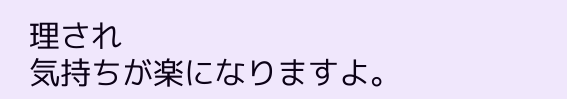理され
気持ちが楽になりますよ。